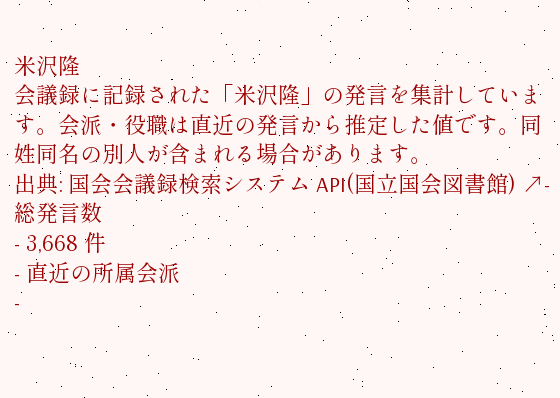米沢隆
会議録に記録された「米沢隆」の発言を集計しています。会派・役職は直近の発言から推定した値です。同姓同名の別人が含まれる場合があります。
出典: 国会会議録検索システム API(国立国会図書館) ↗- 総発言数
- 3,668 件
- 直近の所属会派
-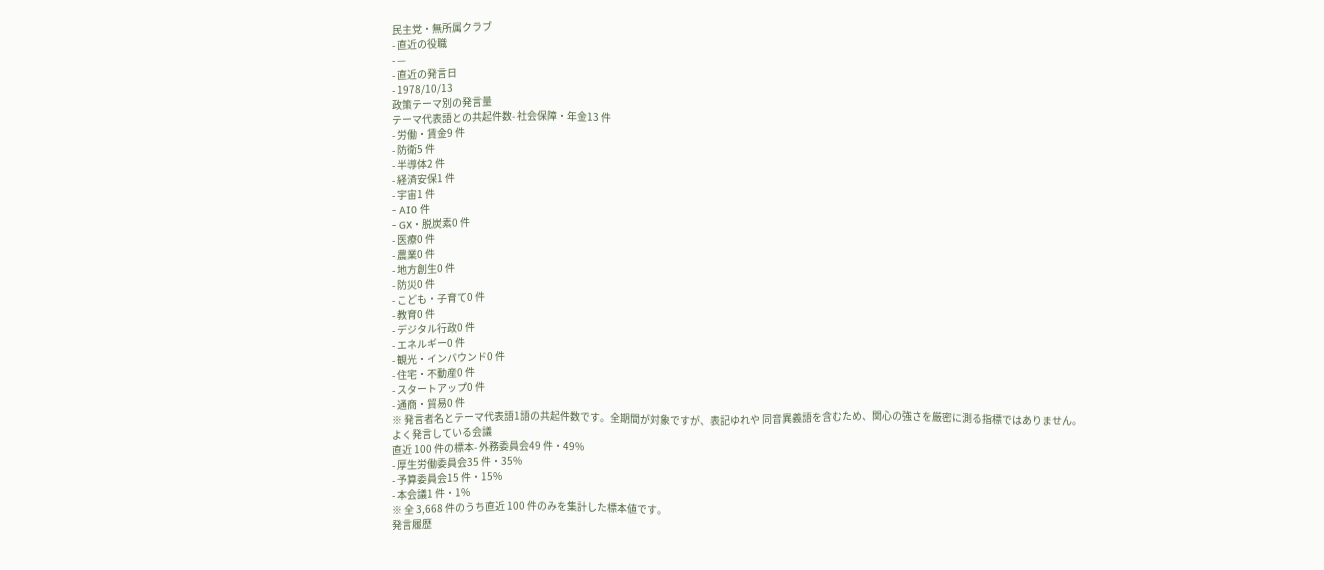民主党・無所属クラブ
- 直近の役職
- —
- 直近の発言日
- 1978/10/13
政策テーマ別の発言量
テーマ代表語との共起件数- 社会保障・年金13 件
- 労働・賃金9 件
- 防衛5 件
- 半導体2 件
- 経済安保1 件
- 宇宙1 件
- AI0 件
- GX・脱炭素0 件
- 医療0 件
- 農業0 件
- 地方創生0 件
- 防災0 件
- こども・子育て0 件
- 教育0 件
- デジタル行政0 件
- エネルギー0 件
- 観光・インバウンド0 件
- 住宅・不動産0 件
- スタートアップ0 件
- 通商・貿易0 件
※ 発言者名とテーマ代表語1語の共起件数です。全期間が対象ですが、表記ゆれや 同音異義語を含むため、関心の強さを厳密に測る指標ではありません。
よく発言している会議
直近 100 件の標本- 外務委員会49 件・49%
- 厚生労働委員会35 件・35%
- 予算委員会15 件・15%
- 本会議1 件・1%
※ 全 3,668 件のうち直近 100 件のみを集計した標本値です。
発言履歴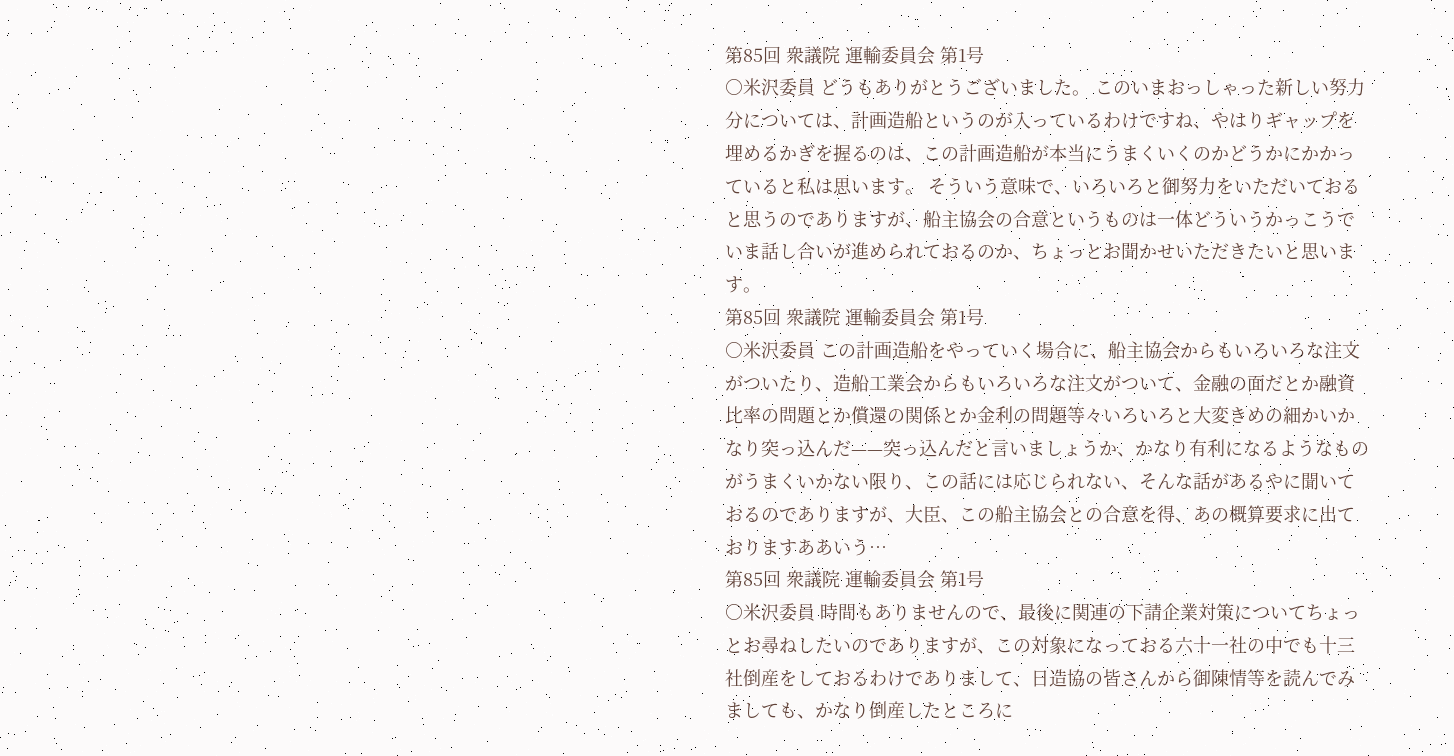第85回 衆議院 運輸委員会 第1号
○米沢委員 どうもありがとうございました。 このいまおっしゃった新しい努力分については、計画造船というのが入っているわけですね、やはりギャップを埋めるかぎを握るのは、この計画造船が本当にうまくいくのかどうかにかかっていると私は思います。 そういう意味で、いろいろと御努力をいただいておると思うのでありますが、船主協会の合意というものは一体どういうかっこうでいま話し合いが進められておるのか、ちょっとお聞かせいただきたいと思います。
第85回 衆議院 運輸委員会 第1号
○米沢委員 この計画造船をやっていく場合に、船主協会からもいろいろな注文がついたり、造船工業会からもいろいろな注文がついて、金融の面だとか融資比率の問題とか償還の関係とか金利の問題等々いろいろと大変きめの細かいかなり突っ込んだ——突っ込んだと言いましょうか、かなり有利になるようなものがうまくいかない限り、この話には応じられない、そんな話があるやに聞いておるのでありますが、大臣、この船主協会との合意を得、あの概算要求に出ておりますああいう…
第85回 衆議院 運輸委員会 第1号
○米沢委員 時間もありませんので、最後に関連の下請企業対策についてちょっとお尋ねしたいのでありますが、この対象になっておる六十一社の中でも十三社倒産をしておるわけでありまして、日造協の皆さんから御陳情等を読んでみましても、かなり倒産したところに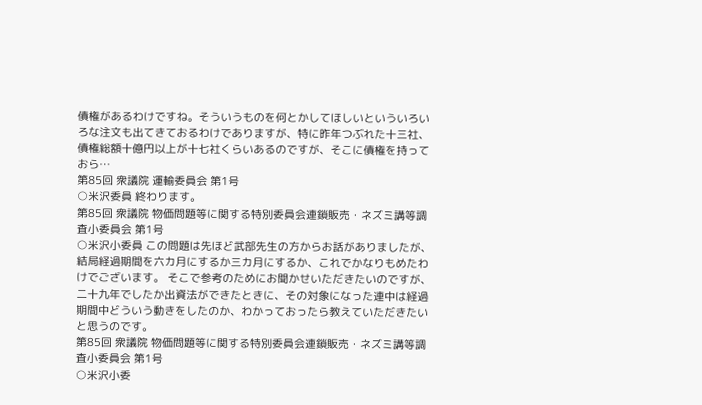債権があるわけですね。そういうものを何とかしてほしいといういろいろな注文も出てきておるわけでありますが、特に昨年つぶれた十三社、債権総額十億円以上が十七社くらいあるのですが、そこに債権を持っておら…
第85回 衆議院 運輸委員会 第1号
○米沢委員 終わります。
第85回 衆議院 物価問題等に関する特別委員会連鎖販売・ネズミ講等調査小委員会 第1号
○米沢小委員 この問題は先ほど武部先生の方からお話がありましたが、結局経過期間を六カ月にするか三カ月にするか、これでかなりもめたわけでございます。 そこで参考のためにお聞かせいただきたいのですが、二十九年でしたか出資法ができたときに、その対象になった連中は経過期間中どういう動きをしたのか、わかっておったら教えていただきたいと思うのです。
第85回 衆議院 物価問題等に関する特別委員会連鎖販売・ネズミ講等調査小委員会 第1号
○米沢小委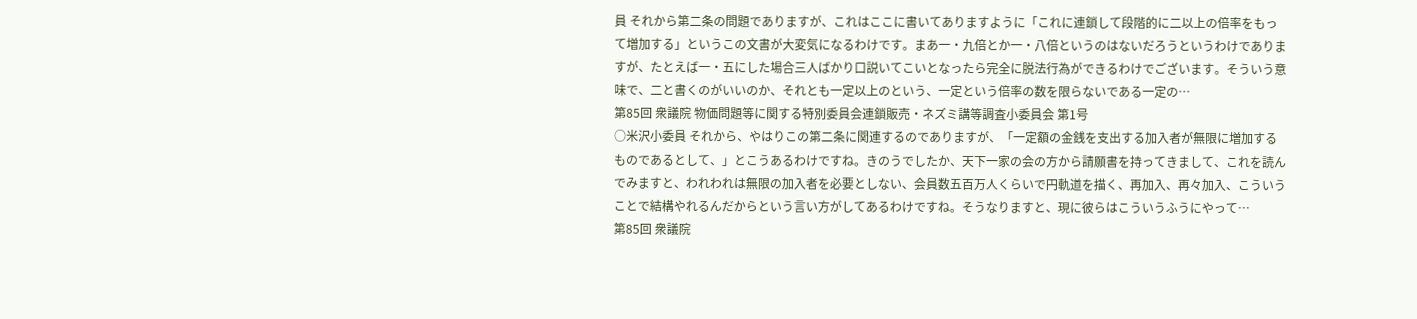員 それから第二条の問題でありますが、これはここに書いてありますように「これに連鎖して段階的に二以上の倍率をもって増加する」というこの文書が大変気になるわけです。まあ一・九倍とか一・八倍というのはないだろうというわけでありますが、たとえば一・五にした場合三人ばかり口説いてこいとなったら完全に脱法行為ができるわけでございます。そういう意味で、二と書くのがいいのか、それとも一定以上のという、一定という倍率の数を限らないである一定の…
第85回 衆議院 物価問題等に関する特別委員会連鎖販売・ネズミ講等調査小委員会 第1号
○米沢小委員 それから、やはりこの第二条に関連するのでありますが、「一定額の金銭を支出する加入者が無限に増加するものであるとして、」とこうあるわけですね。きのうでしたか、天下一家の会の方から請願書を持ってきまして、これを読んでみますと、われわれは無限の加入者を必要としない、会員数五百万人くらいで円軌道を描く、再加入、再々加入、こういうことで結構やれるんだからという言い方がしてあるわけですね。そうなりますと、現に彼らはこういうふうにやって…
第85回 衆議院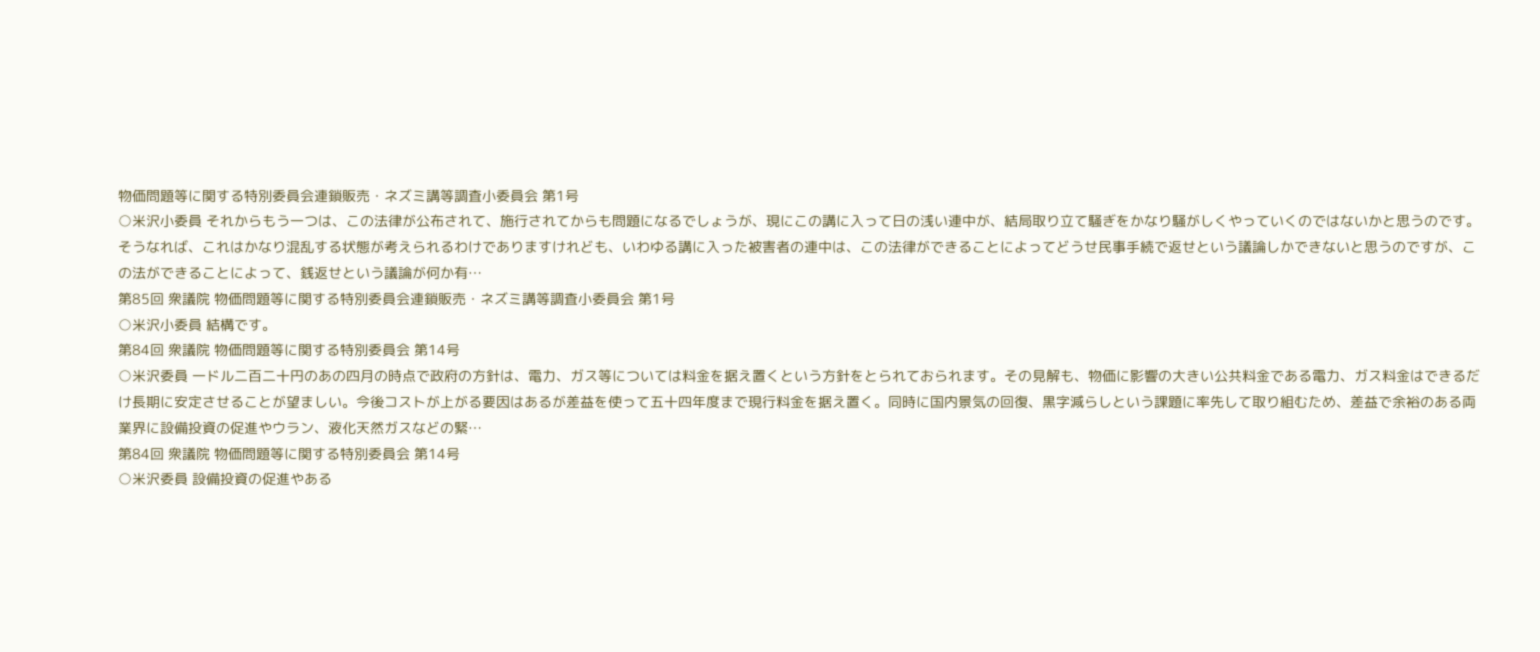物価問題等に関する特別委員会連鎖販売・ネズミ講等調査小委員会 第1号
○米沢小委員 それからもう一つは、この法律が公布されて、施行されてからも問題になるでしょうが、現にこの講に入って日の浅い連中が、結局取り立て騒ぎをかなり騒がしくやっていくのではないかと思うのです。そうなれば、これはかなり混乱する状態が考えられるわけでありますけれども、いわゆる講に入った被害者の連中は、この法律ができることによってどうせ民事手続で返せという議論しかできないと思うのですが、この法ができることによって、銭返せという議論が何か有…
第85回 衆議院 物価問題等に関する特別委員会連鎖販売・ネズミ講等調査小委員会 第1号
○米沢小委員 結構です。
第84回 衆議院 物価問題等に関する特別委員会 第14号
○米沢委員 一ドル二百二十円のあの四月の時点で政府の方針は、電力、ガス等については料金を据え置くという方針をとられておられます。その見解も、物価に影響の大きい公共料金である電力、ガス料金はできるだけ長期に安定させることが望ましい。今後コストが上がる要因はあるが差益を使って五十四年度まで現行料金を据え置く。同時に国内景気の回復、黒字減らしという課題に率先して取り組むため、差益で余裕のある両業界に設備投資の促進やウラン、液化天然ガスなどの緊…
第84回 衆議院 物価問題等に関する特別委員会 第14号
○米沢委員 設備投資の促進やある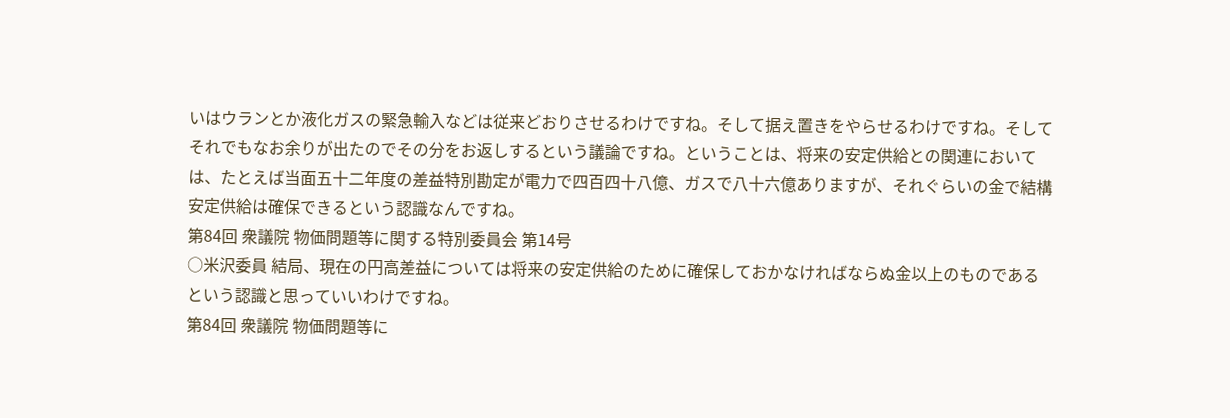いはウランとか液化ガスの緊急輸入などは従来どおりさせるわけですね。そして据え置きをやらせるわけですね。そしてそれでもなお余りが出たのでその分をお返しするという議論ですね。ということは、将来の安定供給との関連においては、たとえば当面五十二年度の差益特別勘定が電力で四百四十八億、ガスで八十六億ありますが、それぐらいの金で結構安定供給は確保できるという認識なんですね。
第84回 衆議院 物価問題等に関する特別委員会 第14号
○米沢委員 結局、現在の円高差益については将来の安定供給のために確保しておかなければならぬ金以上のものであるという認識と思っていいわけですね。
第84回 衆議院 物価問題等に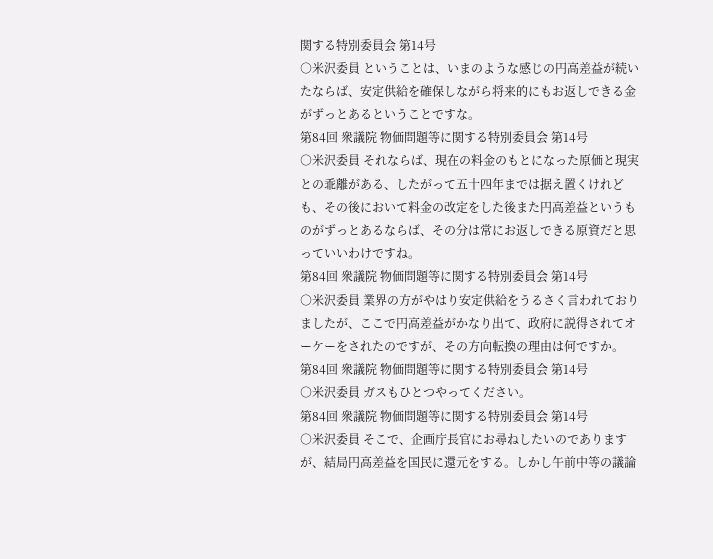関する特別委員会 第14号
○米沢委員 ということは、いまのような感じの円高差益が続いたならば、安定供給を確保しながら将来的にもお返しできる金がずっとあるということですな。
第84回 衆議院 物価問題等に関する特別委員会 第14号
○米沢委員 それならば、現在の料金のもとになった原価と現実との乖離がある、したがって五十四年までは据え置くけれども、その後において料金の改定をした後また円高差益というものがずっとあるならば、その分は常にお返しできる原資だと思っていいわけですね。
第84回 衆議院 物価問題等に関する特別委員会 第14号
○米沢委員 業界の方がやはり安定供給をうるさく言われておりましたが、ここで円高差益がかなり出て、政府に説得されてオーケーをされたのですが、その方向転換の理由は何ですか。
第84回 衆議院 物価問題等に関する特別委員会 第14号
○米沢委員 ガスもひとつやってください。
第84回 衆議院 物価問題等に関する特別委員会 第14号
○米沢委員 そこで、企画庁長官にお尋ねしたいのでありますが、結局円高差益を国民に還元をする。しかし午前中等の議論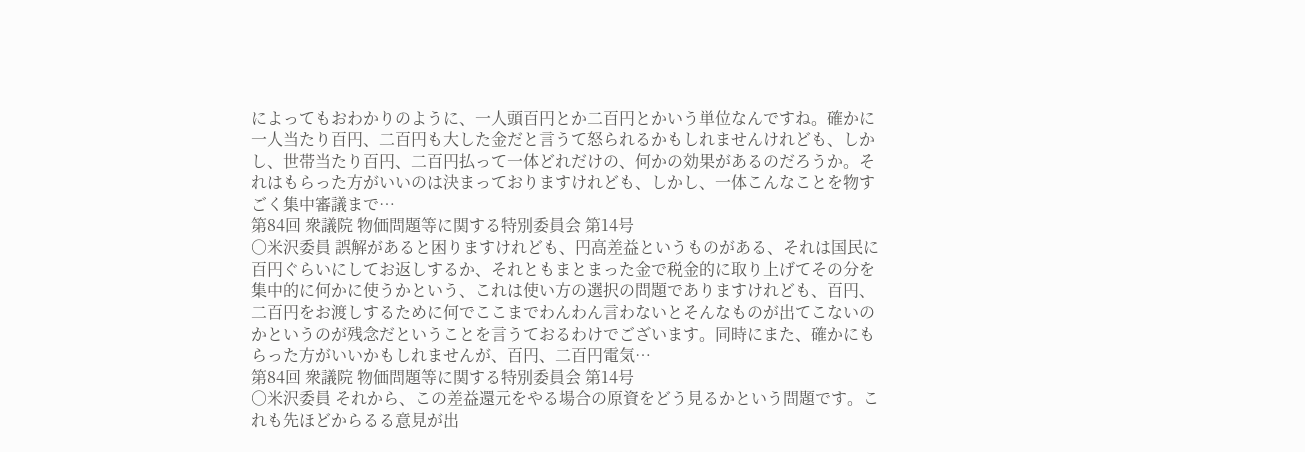によってもおわかりのように、一人頭百円とか二百円とかいう単位なんですね。確かに一人当たり百円、二百円も大した金だと言うて怒られるかもしれませんけれども、しかし、世帯当たり百円、二百円払って一体どれだけの、何かの効果があるのだろうか。それはもらった方がいいのは決まっておりますけれども、しかし、一体こんなことを物すごく集中審議まで…
第84回 衆議院 物価問題等に関する特別委員会 第14号
○米沢委員 誤解があると困りますけれども、円高差益というものがある、それは国民に百円ぐらいにしてお返しするか、それともまとまった金で税金的に取り上げてその分を集中的に何かに使うかという、これは使い方の選択の問題でありますけれども、百円、二百円をお渡しするために何でここまでわんわん言わないとそんなものが出てこないのかというのが残念だということを言うておるわけでございます。同時にまた、確かにもらった方がいいかもしれませんが、百円、二百円電気…
第84回 衆議院 物価問題等に関する特別委員会 第14号
○米沢委員 それから、この差益還元をやる場合の原資をどう見るかという問題です。これも先ほどからるる意見が出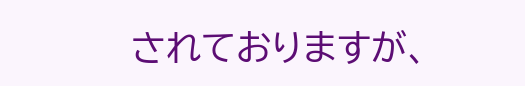されておりますが、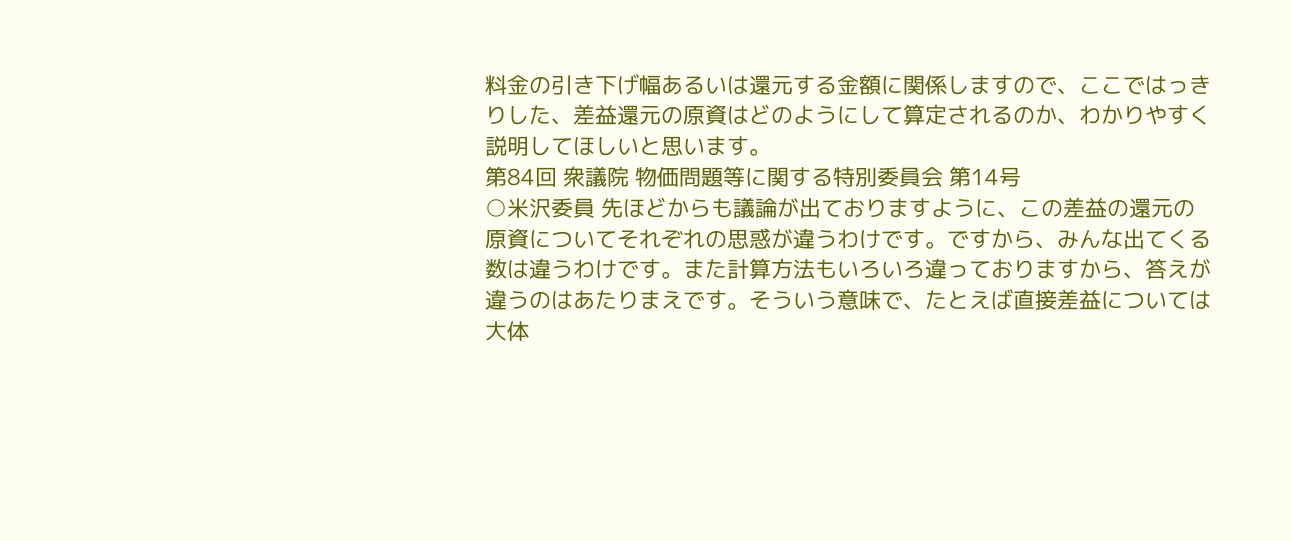料金の引き下げ幅あるいは還元する金額に関係しますので、ここではっきりした、差益還元の原資はどのようにして算定されるのか、わかりやすく説明してほしいと思います。
第84回 衆議院 物価問題等に関する特別委員会 第14号
○米沢委員 先ほどからも議論が出ておりますように、この差益の還元の原資についてそれぞれの思惑が違うわけです。ですから、みんな出てくる数は違うわけです。また計算方法もいろいろ違っておりますから、答えが違うのはあたりまえです。そういう意味で、たとえば直接差益については大体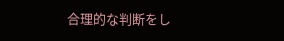合理的な判断をし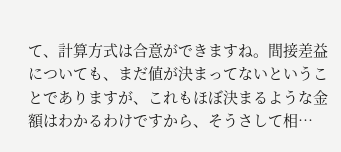て、計算方式は合意ができますね。間接差益についても、まだ値が決まってないということでありますが、これもほぼ決まるような金額はわかるわけですから、そうさして相…